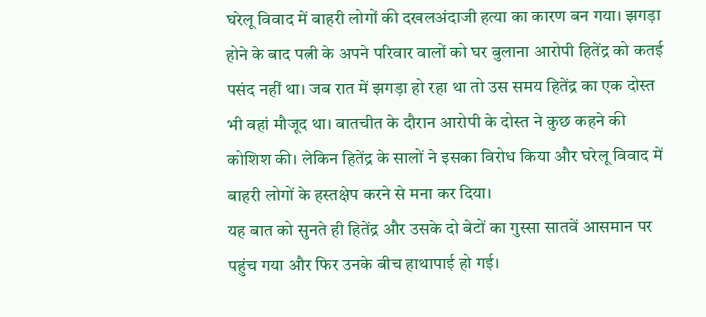घरेलू विवाद में बाहरी लोगों की दखलअंदाजी हत्या का कारण बन गया। झगड़ा होने के बाद पत्नी के अपने परिवार वालों को घर बुलाना आरोपी हितेंद्र को कतई पसंद नहीं था। जब रात में झगड़ा हो रहा था तो उस समय हितेंद्र का एक दोस्त भी वहां मौजूद था। बातचीत के दौरान आरोपी के दोस्त ने कुछ कहने की कोशिश की। लेकिन हितेंद्र के सालों ने इसका विरोध किया और घरेलू विवाद में बाहरी लोगों के हस्तक्षेप करने से मना कर दिया।
यह बात को सुनते ही हितेंद्र और उसके दो बेटों का गुस्सा सातवें आसमान पर पहुंच गया और फिर उनके बीच हाथापाई हो गई।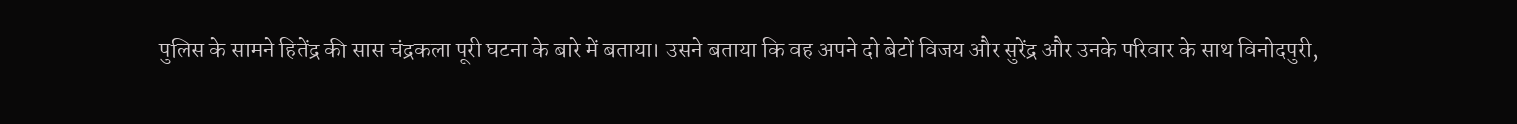पुलिस के सामने हितेंद्र की सास चंद्रकला पूरी घटना के बारे में बताया। उसने बताया कि वह अपने दो बेटों विजय और सुरेंद्र और उनके परिवार के साथ विनोदपुरी,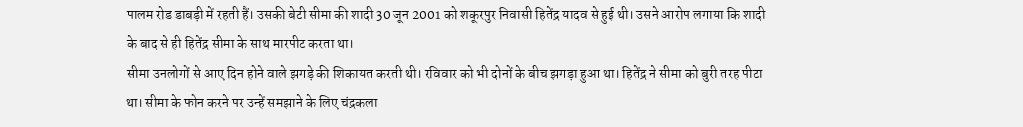पालम रोड डाबड़ी में रहती हैं। उसकी बेटी सीमा की शादी 30 जून 2001 को शकूरपुर निवासी हितेंद्र यादव से हुई थी। उसने आरोप लगाया कि शादी के बाद से ही हितेंद्र सीमा के साथ मारपीट करता था।
सीमा उनलोगों से आए दिन होने वाले झगड़े की शिकायत करती थी। रविवार को भी दोनों के बीच झगड़ा हुआ था। हितेंद्र ने सीमा को बुरी तरह पीटा था। सीमा के फोन करने पर उन्हें समझाने के लिए चंद्रकला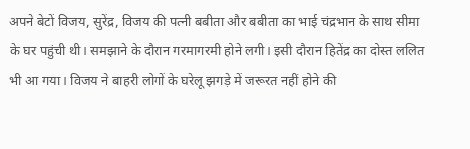अपने बेटों विजय, सुरेंद्र, विजय की पत्नी बबीता और बबीता का भाई चंद्रभान के साथ सीमा के घर पहुंची थी। समझाने के दौरान गरमागरमी होने लगी। इसी दौरान हितेंद्र का दोस्त ललित भी आ गया। विजय ने बाहरी लोगों के घरेलू झगड़े में जरूरत नहीं होने की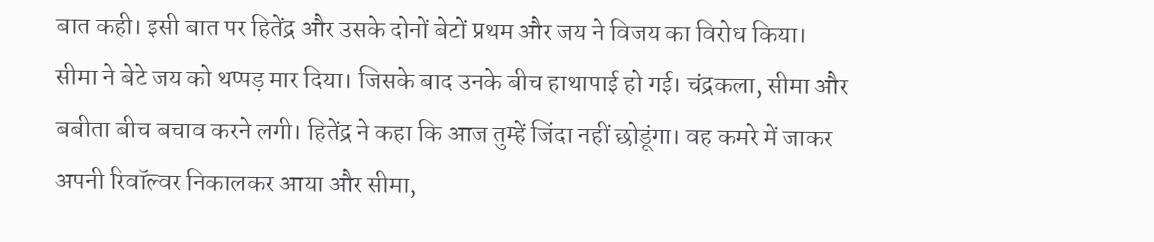बात कही। इसी बात पर हितेंद्र और उसके दोनों बेटों प्रथम और जय ने विजय का विरोध किया।
सीमा ने बेटे जय को थप्पड़ मार दिया। जिसके बाद उनके बीच हाथापाई हो गई। चंद्रकला, सीमा और बबीता बीच बचाव करने लगी। हितेंद्र ने कहा कि आज तुम्हें जिंदा नहीं छोडूंगा। वह कमरे में जाकर अपनी रिवॉल्वर निकालकर आया और सीमा,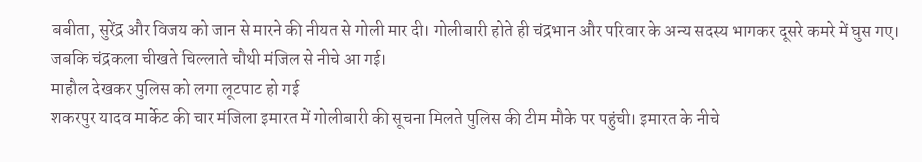बबीता, सुरेंद्र और विजय को जान से मारने की नीयत से गोली मार दी। गोलीबारी होते ही चंद्रभान और परिवार के अन्य सदस्य भागकर दूसरे कमरे में घुस गए। जबकि चंद्रकला चीखते चिल्लाते चौथी मंजिल से नीचे आ गई।
माहौल देखकर पुलिस को लगा लूटपाट हो गई
शकरपुर यादव मार्केट की चार मंजिला इमारत में गोलीबारी की सूचना मिलते पुलिस की टीम मौके पर पहुंची। इमारत के नीचे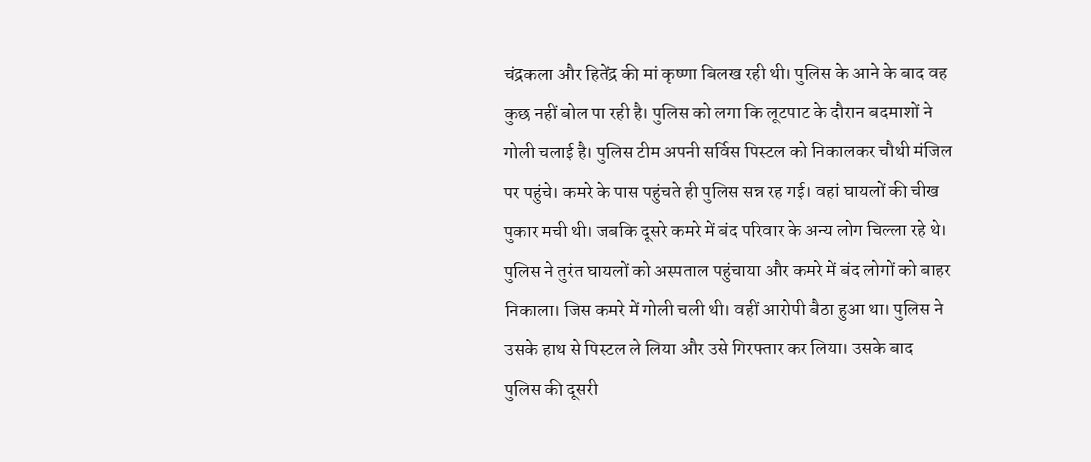चंद्रकला और हितेंद्र की मां कृष्णा बिलख रही थी। पुलिस के आने के बाद वह कुछ नहीं बोल पा रही है। पुलिस को लगा कि लूटपाट के दौरान बदमाशों ने गोली चलाई है। पुलिस टीम अपनी सर्विस पिस्टल को निकालकर चौथी मंजिल पर पहुंचे। कमरे के पास पहुंचते ही पुलिस सन्न रह गई। वहां घायलों की चीख पुकार मची थी। जबकि दूसरे कमरे में बंद परिवार के अन्य लोग चिल्ला रहे थे।
पुलिस ने तुरंत घायलों को अस्पताल पहुंचाया और कमरे में बंद लोगों को बाहर निकाला। जिस कमरे में गोली चली थी। वहीं आरोपी बैठा हुआ था। पुलिस ने उसके हाथ से पिस्टल ले लिया और उसे गिरफ्तार कर लिया। उसके बाद पुलिस की दूसरी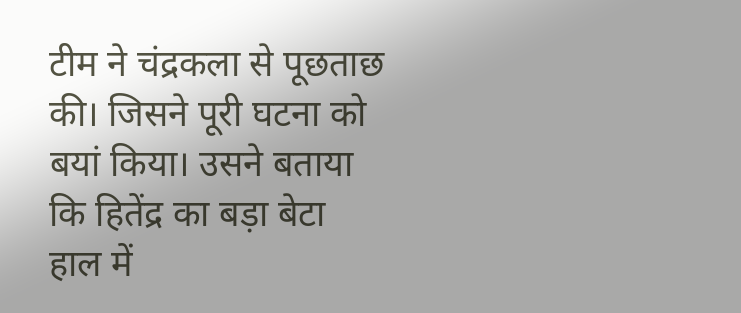टीम ने चंद्रकला से पूछताछ की। जिसने पूरी घटना को बयां किया। उसने बताया कि हितेंद्र का बड़ा बेटा हाल में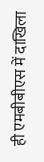ही एमबीबीएस में दाखिला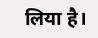लिया है।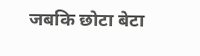जबकि छोटा बेटा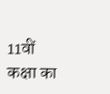11वीं कक्षा का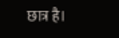छात्र है।